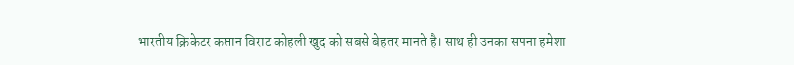भारतीय क्रिकेटर कप्तान विराट कोहली खुद को सबसे बेहतर मानते है। साथ ही उनका सपना हमेशा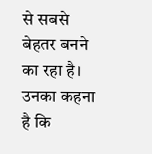से सबसे बेहतर बनने का रहा है। उनका कहना है कि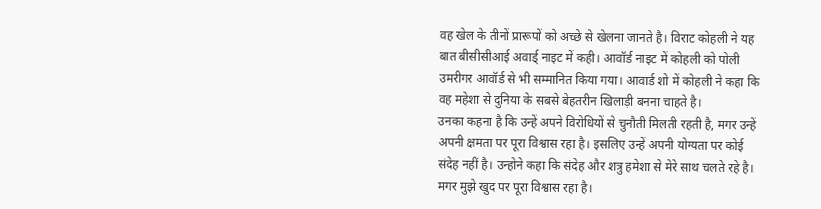वह खेल के तीनों प्रारूपों को अच्छे से खेलना जानते है। विराट कोहली ने यह बात बीसीसीआई अवार्ड् नाइट में कही। आवॉर्ड नाइट में कोहली को पोली उमरीगर आवॉर्ड से भी सम्मानित किया गया। आवार्ड शो में कोहली ने कहा कि वह महेशा से दुनिया के सबसे बेहतरीन खिलाड़ी बनना चाहते है।
उनका कहना है कि उन्हें अपने विरोधियों से चुनौती मिलती रहती है, मगर उन्हें अपनी क्षमता पर पूरा विश्वास रहा है। इसलिए उन्हें अपनी योग्यता पर कोई संदेह नहीं है। उन्होने कहा कि संदेह और शत्रु हमेशा से मेरे साथ चलते रहे है। मगर मुझे खुद पर पूरा विश्वास रहा है।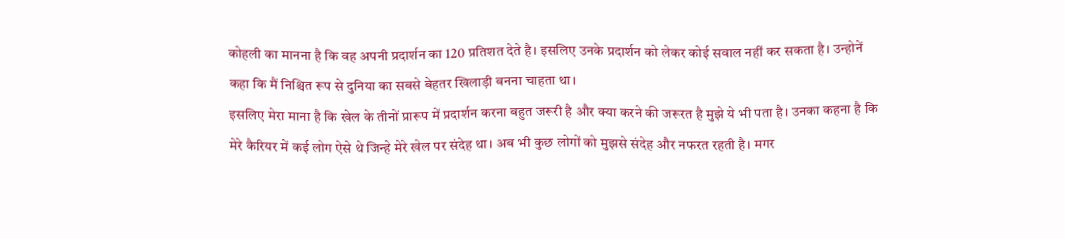कोहली का मानना है कि वह अपनी प्रदार्शन का 120 प्रतिशत देते है। इसलिए उनके प्रदार्शन को लेकर कोई सवाल नहीं कर सकता है। उन्होनें कहा कि मैं निश्चित रूप से दुनिया का सबसे बेहतर खिलाड़ी बनना चाहता था।
इसलिए मेरा माना है कि खेल के तीनों प्रारूप में प्रदार्शन करना बहुत जरूरी है और क्या करने की जरूरत है मुझे ये भी पता है। उनका कहना है कि मेरे कैरियर में कई लोग ऐसे थे जिन्हे मेरे खेल पर संदेह था। अब भी कुछ लोगों को मुझसे संदेह और नफरत रहती है। मगर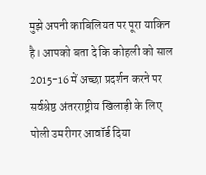मुझे अपनी काबिलियत पर पूरा याकिन है। आपको बता दे कि कोहली को साल 2015-16 में अच्छा प्रदर्शन करने पर सर्वश्रेष्ठ अंतरराष्ट्रीय खिलाड़ी के लिए पोली उमरीगर आवॉर्ड दिया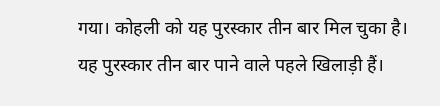गया। कोहली को यह पुरस्कार तीन बार मिल चुका है। यह पुरस्कार तीन बार पाने वाले पहले खिलाड़ी हैं।